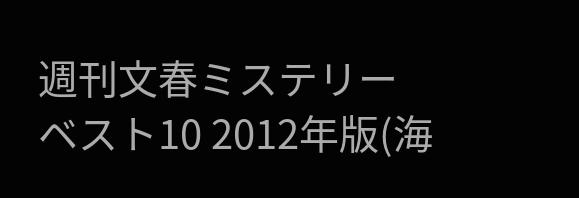週刊文春ミステリーベスト10 2012年版(海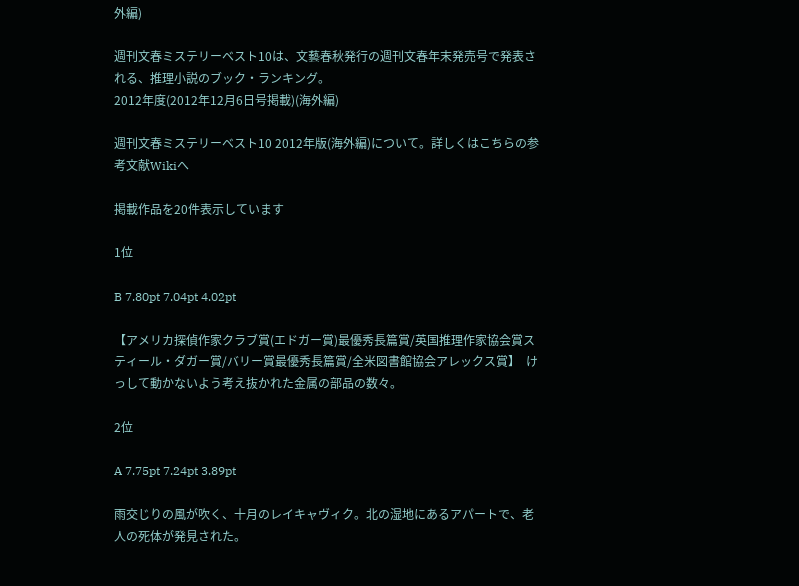外編)

週刊文春ミステリーベスト10は、文藝春秋発行の週刊文春年末発売号で発表される、推理小説のブック・ランキング。
2012年度(2012年12月6日号掲載)(海外編)

週刊文春ミステリーベスト10 2012年版(海外編)について。詳しくはこちらの参考文献Wikiへ

掲載作品を20件表示しています

1位

B 7.80pt 7.04pt 4.02pt

【アメリカ探偵作家クラブ賞(エドガー賞)最優秀長篇賞/英国推理作家協会賞スティール・ダガー賞/バリー賞最優秀長篇賞/全米図書館協会アレックス賞】  けっして動かないよう考え抜かれた金属の部品の数々。

2位

A 7.75pt 7.24pt 3.89pt

雨交じりの風が吹く、十月のレイキャヴィク。北の湿地にあるアパートで、老人の死体が発見された。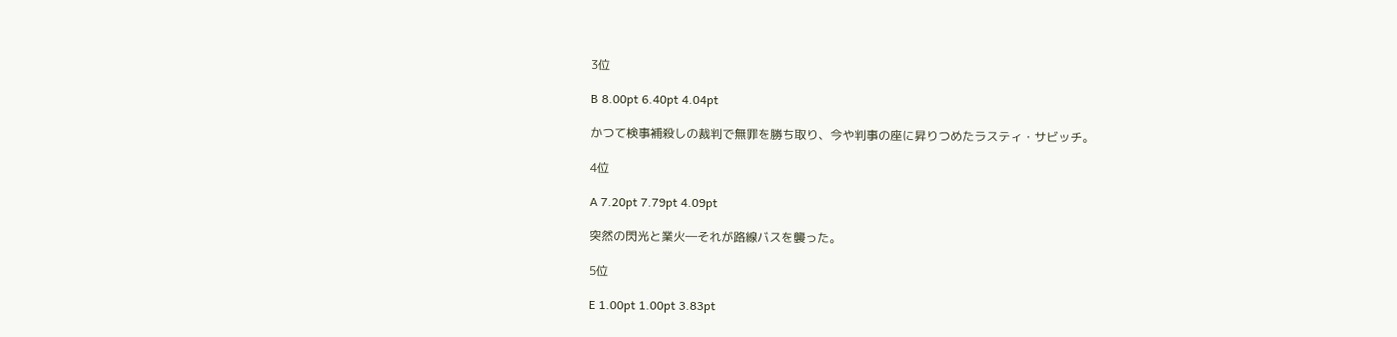3位

B 8.00pt 6.40pt 4.04pt

かつて検事補殺しの裁判で無罪を勝ち取り、今や判事の座に昇りつめたラスティ・サビッチ。

4位

A 7.20pt 7.79pt 4.09pt

突然の閃光と業火―それが路線バスを襲った。

5位

E 1.00pt 1.00pt 3.83pt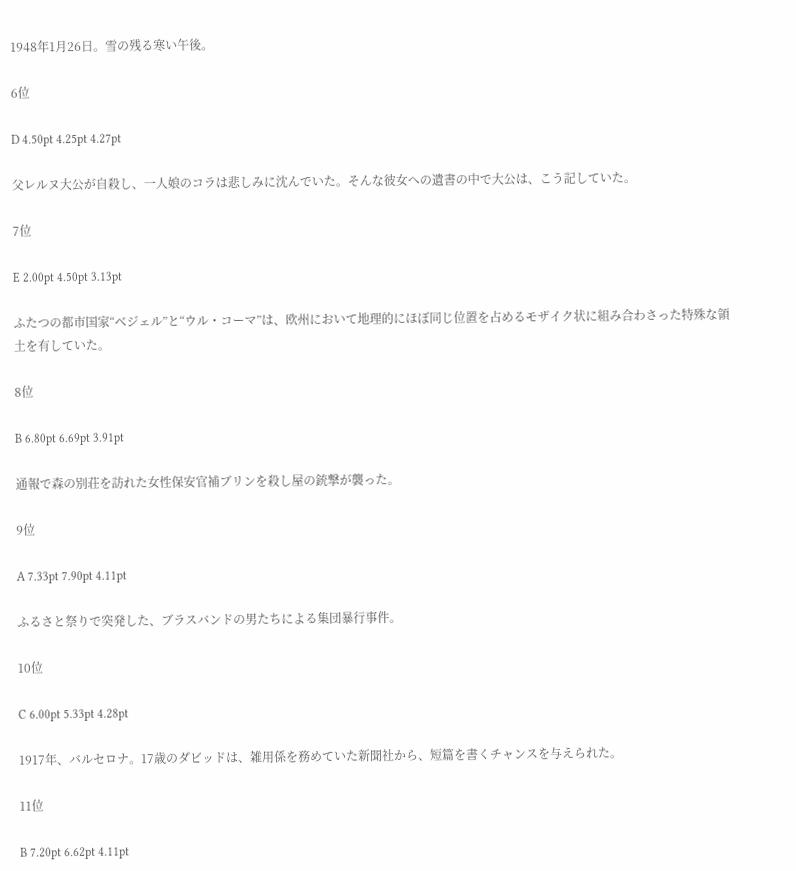1948年1月26日。雪の残る寒い午後。

6位

D 4.50pt 4.25pt 4.27pt

父レルヌ大公が自殺し、一人娘のコラは悲しみに沈んでいた。そんな彼女への遺書の中で大公は、こう記していた。

7位

E 2.00pt 4.50pt 3.13pt

ふたつの都市国家“ベジェル”と“ウル・コーマ”は、欧州において地理的にほぼ同じ位置を占めるモザイク状に組み合わさった特殊な領土を有していた。

8位

B 6.80pt 6.69pt 3.91pt

通報で森の別荘を訪れた女性保安官補ブリンを殺し屋の銃撃が襲った。

9位

A 7.33pt 7.90pt 4.11pt

ふるさと祭りで突発した、ブラスバンドの男たちによる集団暴行事件。

10位

C 6.00pt 5.33pt 4.28pt

1917年、バルセロナ。17歳のダビッドは、雑用係を務めていた新聞社から、短篇を書くチャンスを与えられた。

11位

B 7.20pt 6.62pt 4.11pt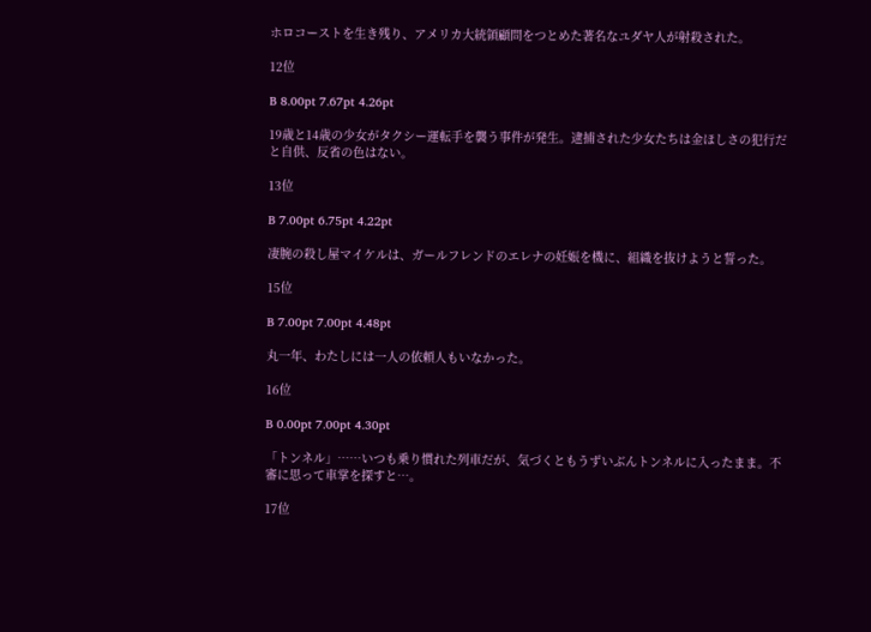ホロコーストを生き残り、アメリカ大統領顧問をつとめた著名なユダヤ人が射殺された。

12位

B 8.00pt 7.67pt 4.26pt

19歳と14歳の少女がタクシー運転手を襲う事件が発生。逮捕された少女たちは金ほしさの犯行だと自供、反省の色はない。

13位

B 7.00pt 6.75pt 4.22pt

凄腕の殺し屋マイケルは、ガールフレンドのエレナの妊娠を機に、組織を抜けようと誓った。

15位

B 7.00pt 7.00pt 4.48pt

丸一年、わたしには一人の依頼人もいなかった。

16位

B 0.00pt 7.00pt 4.30pt

「トンネル」……いつも乗り慣れた列車だが、気づくともうずいぶんトンネルに入ったまま。不審に思って車掌を探すと…。

17位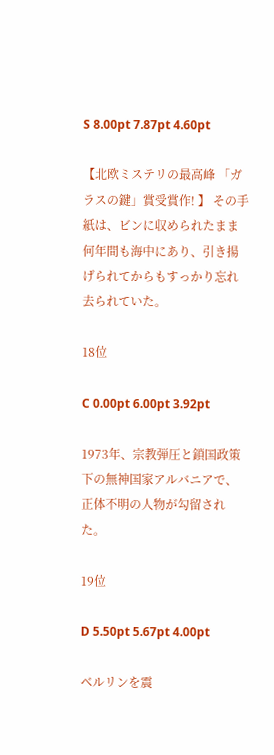S 8.00pt 7.87pt 4.60pt

【北欧ミステリの最高峰 「ガラスの鍵」賞受賞作! 】 その手紙は、ビンに収められたまま何年間も海中にあり、引き揚げられてからもすっかり忘れ去られていた。

18位

C 0.00pt 6.00pt 3.92pt

1973年、宗教弾圧と鎖国政策下の無神国家アルバニアで、正体不明の人物が勾留された。

19位

D 5.50pt 5.67pt 4.00pt

ベルリンを震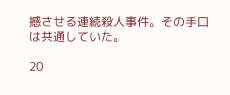撼させる連続殺人事件。その手口は共通していた。

20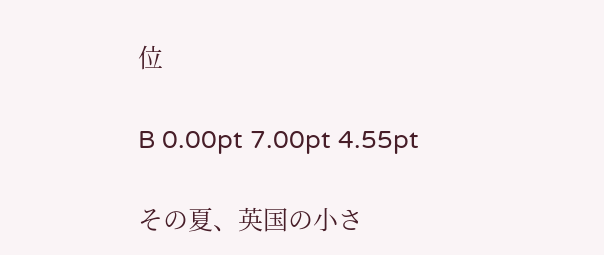位

B 0.00pt 7.00pt 4.55pt

その夏、英国の小さ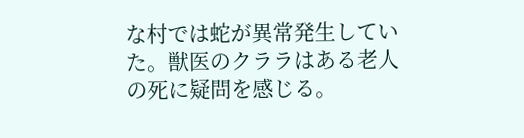な村では蛇が異常発生していた。獣医のクララはある老人の死に疑問を感じる。